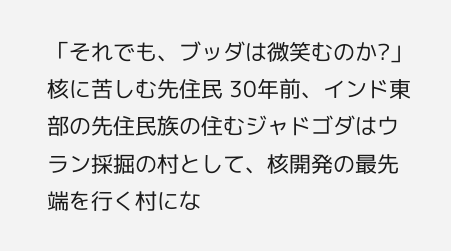「それでも、ブッダは微笑むのか?」 核に苦しむ先住民 30年前、インド東部の先住民族の住むジャドゴダはウラン採掘の村として、核開発の最先端を行く村にな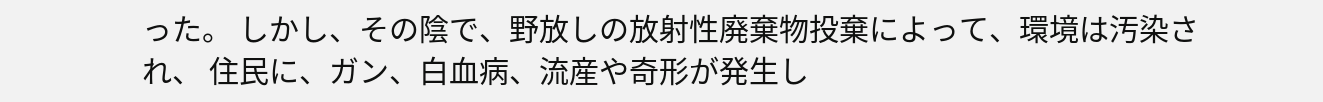った。 しかし、その陰で、野放しの放射性廃棄物投棄によって、環境は汚染され、 住民に、ガン、白血病、流産や奇形が発生し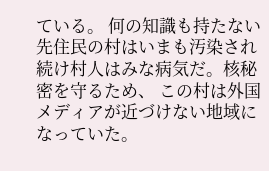ている。 何の知識も持たない先住民の村はいまも汚染され続け村人はみな病気だ。核秘密を守るため、 この村は外国メディアが近づけない地域になっていた。